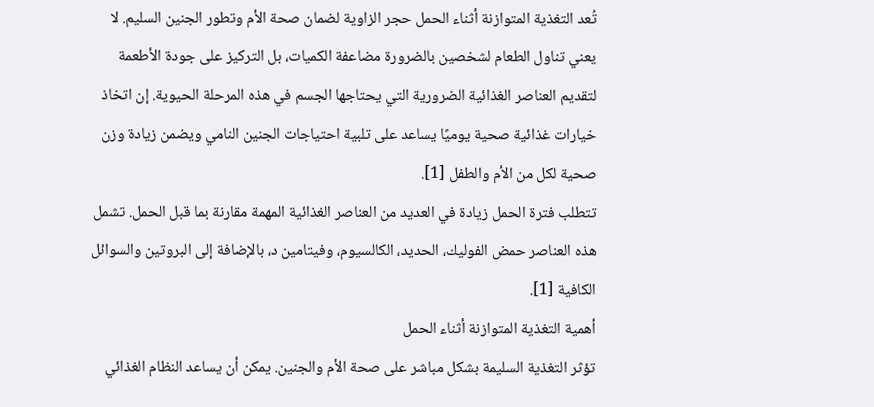تُعد التغذية المتوازنة أثناء الحمل حجر الزاوية لضمان صحة الأم وتطور الجنين السليم. لا يعني تناول الطعام لشخصين بالضرورة مضاعفة الكميات، بل التركيز على جودة الأطعمة لتقديم العناصر الغذائية الضرورية التي يحتاجها الجسم في هذه المرحلة الحيوية. إن اتخاذ خيارات غذائية صحية يوميًا يساعد على تلبية احتياجات الجنين النامي ويضمن زيادة وزن صحية لكل من الأم والطفل [1].
تتطلب فترة الحمل زيادة في العديد من العناصر الغذائية المهمة مقارنة بما قبل الحمل. تشمل هذه العناصر حمض الفوليك، الحديد، الكالسيوم، وفيتامين د، بالإضافة إلى البروتين والسوائل الكافية [1].
أهمية التغذية المتوازنة أثناء الحمل
تؤثر التغذية السليمة بشكل مباشر على صحة الأم والجنين. يمكن أن يساعد النظام الغذائي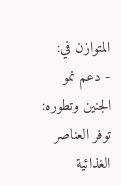المتوازن في:
- دعم نمو الجنين وتطوره: توفر العناصر الغذائية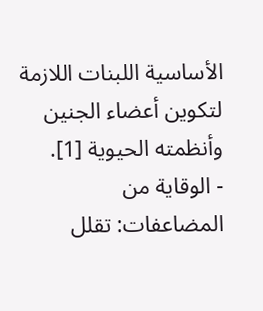الأساسية اللبنات اللازمة لتكوين أعضاء الجنين وأنظمته الحيوية [1].
- الوقاية من المضاعفات: تقلل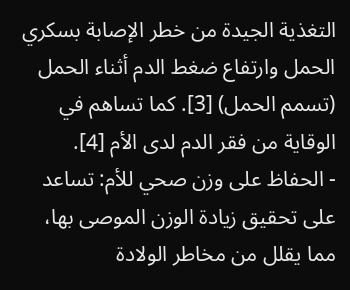التغذية الجيدة من خطر الإصابة بسكري الحمل وارتفاع ضغط الدم أثناء الحمل (تسمم الحمل) [3]. كما تساهم في الوقاية من فقر الدم لدى الأم [4].
- الحفاظ على وزن صحي للأم: تساعد على تحقيق زيادة الوزن الموصى بها، مما يقلل من مخاطر الولادة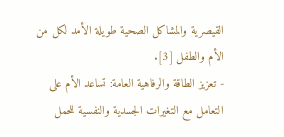القيصرية والمشاكل الصحية طويلة الأمد لكل من الأم والطفل [3].
- تعزيز الطاقة والرفاهية العامة: تساعد الأم على التعامل مع التغيرات الجسدية والنفسية للحمل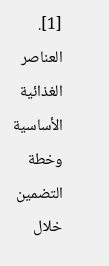[1].
العناصر الغذائية الأساسية وخطة التضمين
خلال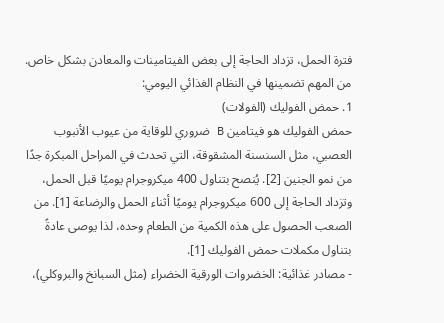فترة الحمل، تزداد الحاجة إلى بعض الفيتامينات والمعادن بشكل خاص. من المهم تضمينها في النظام الغذائي اليومي:
1. حمض الفوليك (الفولات)
حمض الفوليك هو فيتامين B ضروري للوقاية من عيوب الأنبوب العصبي، مثل السنسنة المشقوقة، التي تحدث في المراحل المبكرة جدًا من نمو الجنين [2]. يُنصح بتناول 400 ميكروجرام يوميًا قبل الحمل، وتزداد الحاجة إلى 600 ميكروجرام يوميًا أثناء الحمل والرضاعة [1]. من الصعب الحصول على هذه الكمية من الطعام وحده، لذا يوصى عادةً بتناول مكملات حمض الفوليك [1].
- مصادر غذائية: الخضروات الورقية الخضراء (مثل السبانخ والبروكلي)،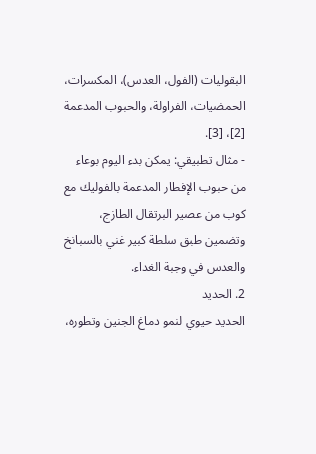البقوليات (الفول، العدس)، المكسرات، الحمضيات، الفراولة، والحبوب المدعمة [2]، [3].
- مثال تطبيقي: يمكن بدء اليوم بوعاء من حبوب الإفطار المدعمة بالفوليك مع كوب من عصير البرتقال الطازج، وتضمين طبق سلطة كبير غني بالسبانخ والعدس في وجبة الغداء.
2. الحديد
الحديد حيوي لنمو دماغ الجنين وتطوره،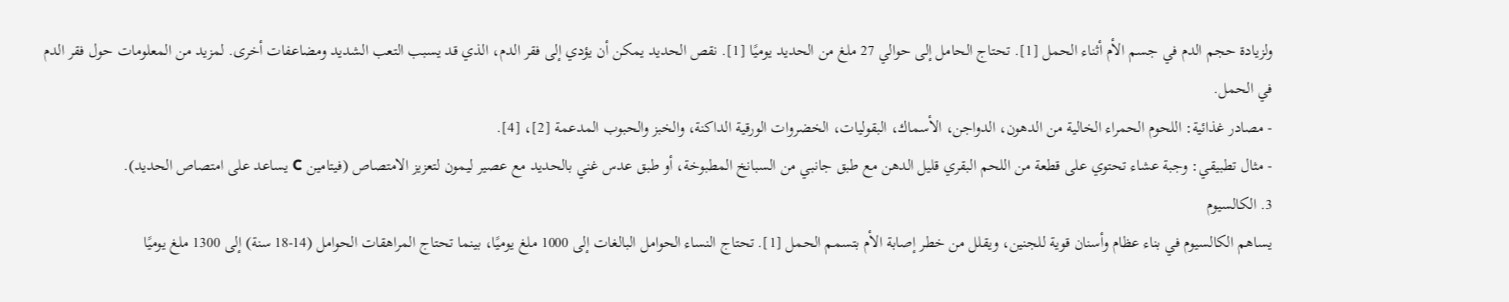ولزيادة حجم الدم في جسم الأم أثناء الحمل [1]. تحتاج الحامل إلى حوالي 27 ملغ من الحديد يوميًا [1]. نقص الحديد يمكن أن يؤدي إلى فقر الدم، الذي قد يسبب التعب الشديد ومضاعفات أخرى. لمزيد من المعلومات حول فقر الدم في الحمل.
- مصادر غذائية: اللحوم الحمراء الخالية من الدهون، الدواجن، الأسماك، البقوليات، الخضروات الورقية الداكنة، والخبز والحبوب المدعمة [2]، [4].
- مثال تطبيقي: وجبة عشاء تحتوي على قطعة من اللحم البقري قليل الدهن مع طبق جانبي من السبانخ المطبوخة، أو طبق عدس غني بالحديد مع عصير ليمون لتعزيز الامتصاص (فيتامين C يساعد على امتصاص الحديد).
3. الكالسيوم
يساهم الكالسيوم في بناء عظام وأسنان قوية للجنين، ويقلل من خطر إصابة الأم بتسمم الحمل [1]. تحتاج النساء الحوامل البالغات إلى 1000 ملغ يوميًا، بينما تحتاج المراهقات الحوامل (14-18 سنة) إلى 1300 ملغ يوميًا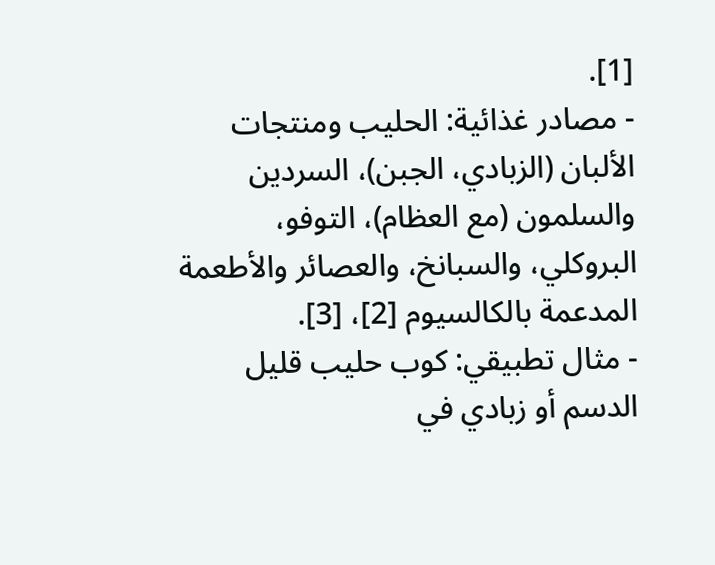[1].
- مصادر غذائية: الحليب ومنتجات الألبان (الزبادي، الجبن)، السردين والسلمون (مع العظام)، التوفو، البروكلي، والسبانخ، والعصائر والأطعمة المدعمة بالكالسيوم [2]، [3].
- مثال تطبيقي: كوب حليب قليل الدسم أو زبادي في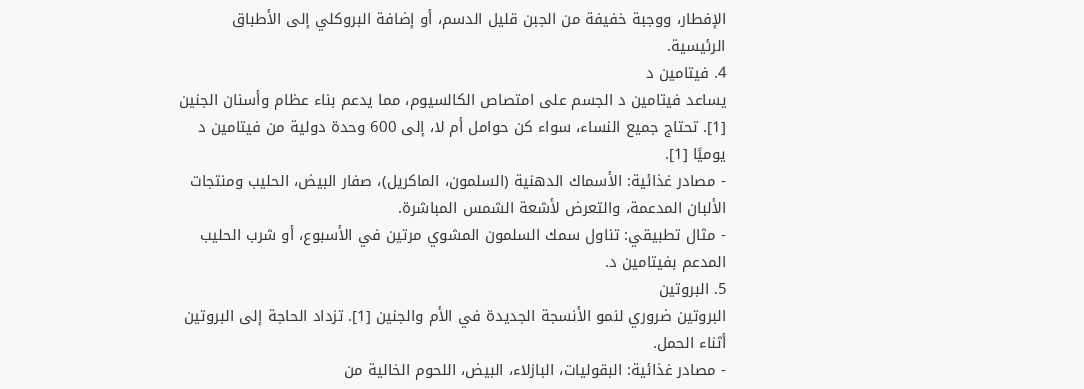الإفطار، ووجبة خفيفة من الجبن قليل الدسم، أو إضافة البروكلي إلى الأطباق الرئيسية.
4. فيتامين د
يساعد فيتامين د الجسم على امتصاص الكالسيوم، مما يدعم بناء عظام وأسنان الجنين [1]. تحتاج جميع النساء، سواء كن حوامل أم لا، إلى 600 وحدة دولية من فيتامين د يوميًا [1].
- مصادر غذائية: الأسماك الدهنية (السلمون، الماكريل)، صفار البيض، الحليب ومنتجات الألبان المدعمة، والتعرض لأشعة الشمس المباشرة.
- مثال تطبيقي: تناول سمك السلمون المشوي مرتين في الأسبوع، أو شرب الحليب المدعم بفيتامين د.
5. البروتين
البروتين ضروري لنمو الأنسجة الجديدة في الأم والجنين [1]. تزداد الحاجة إلى البروتين أثناء الحمل.
- مصادر غذائية: البقوليات، البازلاء، البيض، اللحوم الخالية من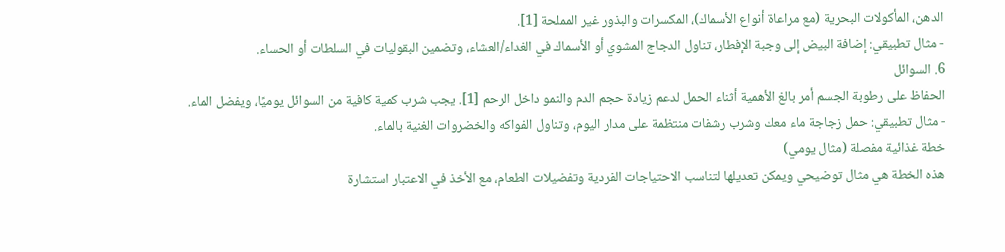الدهن، المأكولات البحرية (مع مراعاة أنواع الأسماك)، المكسرات والبذور غير المملحة [1].
- مثال تطبيقي: إضافة البيض إلى وجبة الإفطار، تناول الدجاج المشوي أو الأسماك في الغداء/العشاء، وتضمين البقوليات في السلطات أو الحساء.
6. السوائل
الحفاظ على رطوبة الجسم أمر بالغ الأهمية أثناء الحمل لدعم زيادة حجم الدم والنمو داخل الرحم [1]. يجب شرب كمية كافية من السوائل يوميًا، ويفضل الماء.
- مثال تطبيقي: حمل زجاجة ماء معك وشرب رشفات منتظمة على مدار اليوم، وتناول الفواكه والخضروات الغنية بالماء.
خطة غذائية مفصلة (مثال يومي)
هذه الخطة هي مثال توضيحي ويمكن تعديلها لتناسب الاحتياجات الفردية وتفضيلات الطعام، مع الأخذ في الاعتبار استشارة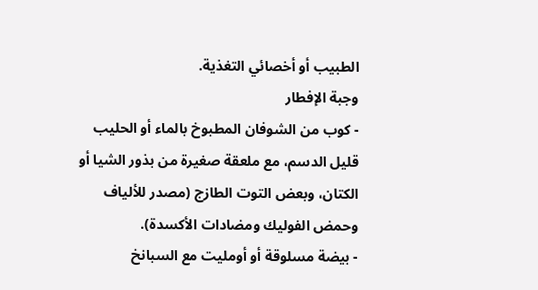الطبيب أو أخصائي التغذية.
وجبة الإفطار
- كوب من الشوفان المطبوخ بالماء أو الحليب قليل الدسم، مع ملعقة صغيرة من بذور الشيا أو الكتان، وبعض التوت الطازج (مصدر للألياف وحمض الفوليك ومضادات الأكسدة).
- بيضة مسلوقة أو أومليت مع السبانخ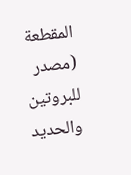المقطعة (مصدر للبروتين والحديد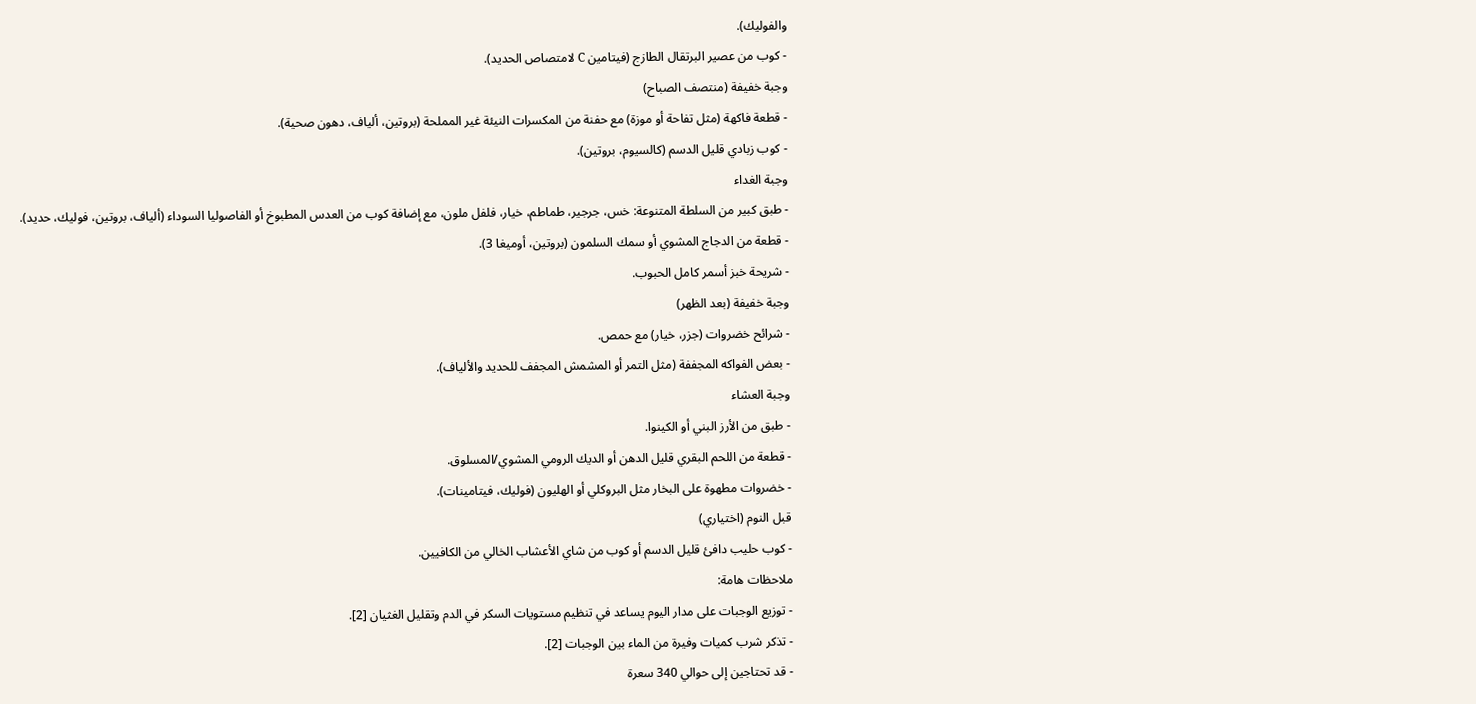والفوليك).
- كوب من عصير البرتقال الطازج (فيتامين C لامتصاص الحديد).
وجبة خفيفة (منتصف الصباح)
- قطعة فاكهة (مثل تفاحة أو موزة) مع حفنة من المكسرات النيئة غير المملحة (بروتين، ألياف، دهون صحية).
- كوب زبادي قليل الدسم (كالسيوم، بروتين).
وجبة الغداء
- طبق كبير من السلطة المتنوعة: خس، جرجير، طماطم، خيار، فلفل ملون، مع إضافة كوب من العدس المطبوخ أو الفاصوليا السوداء (ألياف، بروتين، فوليك، حديد).
- قطعة من الدجاج المشوي أو سمك السلمون (بروتين، أوميغا 3).
- شريحة خبز أسمر كامل الحبوب.
وجبة خفيفة (بعد الظهر)
- شرائح خضروات (جزر، خيار) مع حمص.
- بعض الفواكه المجففة (مثل التمر أو المشمش المجفف للحديد والألياف).
وجبة العشاء
- طبق من الأرز البني أو الكينوا.
- قطعة من اللحم البقري قليل الدهن أو الديك الرومي المشوي/المسلوق.
- خضروات مطهوة على البخار مثل البروكلي أو الهليون (فوليك، فيتامينات).
قبل النوم (اختياري)
- كوب حليب دافئ قليل الدسم أو كوب من شاي الأعشاب الخالي من الكافيين.
ملاحظات هامة:
- توزيع الوجبات على مدار اليوم يساعد في تنظيم مستويات السكر في الدم وتقليل الغثيان [2].
- تذكر شرب كميات وفيرة من الماء بين الوجبات [2].
- قد تحتاجين إلى حوالي 340 سعرة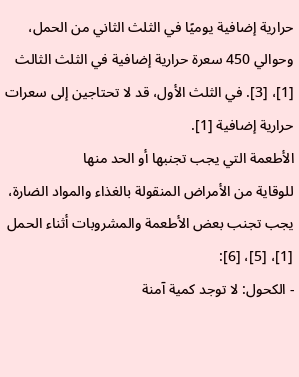حرارية إضافية يوميًا في الثلث الثاني من الحمل، وحوالي 450 سعرة حرارية إضافية في الثلث الثالث [1]، [3]. في الثلث الأول، قد لا تحتاجين إلى سعرات حرارية إضافية [1].
الأطعمة التي يجب تجنبها أو الحد منها
للوقاية من الأمراض المنقولة بالغذاء والمواد الضارة، يجب تجنب بعض الأطعمة والمشروبات أثناء الحمل [1]، [5]، [6]:
- الكحول: لا توجد كمية آمنة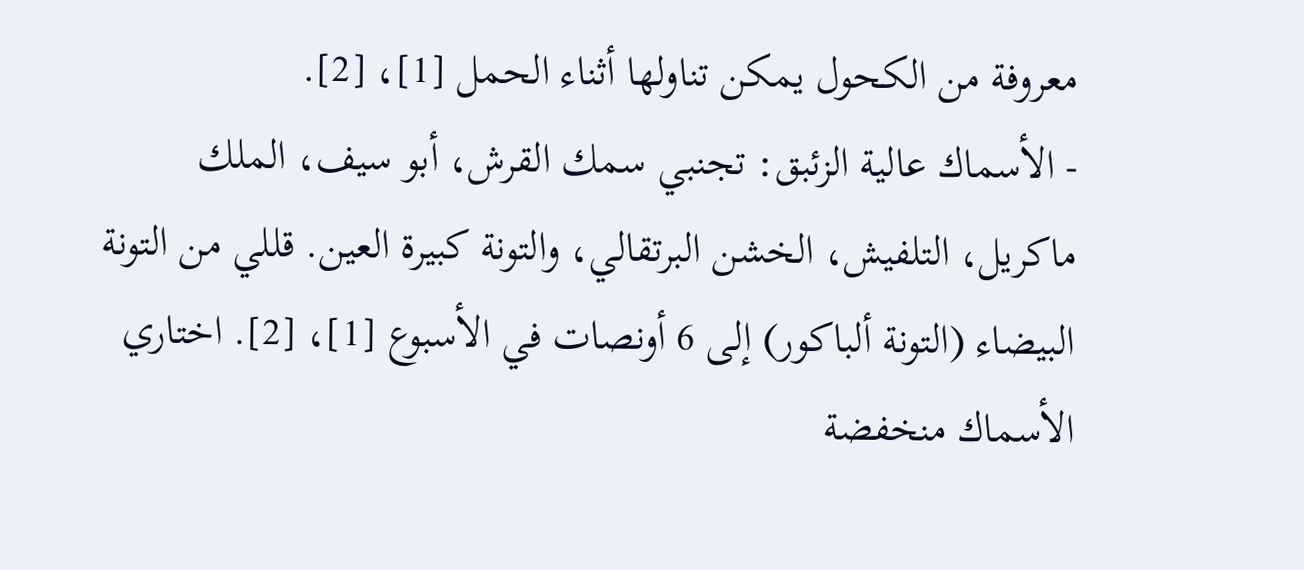معروفة من الكحول يمكن تناولها أثناء الحمل [1]، [2].
- الأسماك عالية الزئبق: تجنبي سمك القرش، أبو سيف، الملك ماكريل، التلفيش، الخشن البرتقالي، والتونة كبيرة العين. قللي من التونة البيضاء (التونة ألباكور) إلى 6 أونصات في الأسبوع [1]، [2]. اختاري الأسماك منخفضة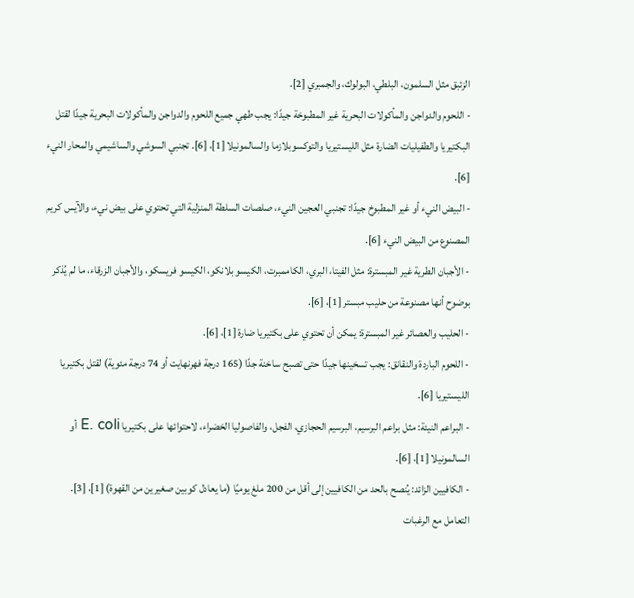الزئبق مثل السلمون، البلطي، البولوك، والجمبري [2].
- اللحوم والدواجن والمأكولات البحرية غير المطبوخة جيدًا: يجب طهي جميع اللحوم والدواجن والمأكولات البحرية جيدًا لقتل البكتيريا والطفيليات الضارة مثل الليستيريا والتوكسوبلازما والسالمونيلا [1]، [6]. تجنبي السوشي والساشيمي والمحار النيء [6].
- البيض النيء أو غير المطبوخ جيدًا: تجنبي العجين النيء، صلصات السلطة المنزلية التي تحتوي على بيض نيء، والآيس كريم المصنوع من البيض النيء [6].
- الأجبان الطرية غير المبسترة: مثل الفيتا، البري، الكاممبرت، الكيسو بلانكو، الكيسو فريسكو، والأجبان الزرقاء، ما لم يُذكر بوضوح أنها مصنوعة من حليب مبستر [1]، [6].
- الحليب والعصائر غير المبسترة: يمكن أن تحتوي على بكتيريا ضارة [1]، [6].
- اللحوم الباردة والنقانق: يجب تسخينها جيدًا حتى تصبح ساخنة جدًا (165 درجة فهرنهايت أو 74 درجة مئوية) لقتل بكتيريا الليستيريا [6].
- البراعم النيئة: مثل براعم البرسيم، البرسيم الحجازي، الفجل، والفاصوليا الخضراء، لاحتوائها على بكتيريا E. coli أو السالمونيلا [1]، [6].
- الكافيين الزائد: يُنصح بالحد من الكافيين إلى أقل من 200 ملغ يوميًا (ما يعادل كوبين صغيرين من القهوة) [1]، [3].
التعامل مع الرغبات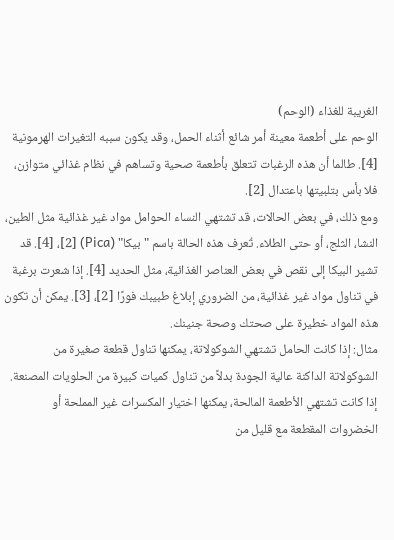الغريبة للغذاء (الوحم)
الوحم على أطعمة معينة أمر شائع أثناء الحمل، وقد يكون سببه التغيرات الهرمونية [4]. طالما أن هذه الرغبات تتعلق بأطعمة صحية وتساهم في نظام غذائي متوازن، فلا بأس بتلبيتها باعتدال [2].
ومع ذلك، في بعض الحالات، قد تشتهي النساء الحوامل مواد غير غذائية مثل الطين، النشا، الثلج، أو حتى الطلاء. تُعرف هذه الحالة باسم "بيكا" (Pica) [2]، [4]. قد تشير البيكا إلى نقص في بعض العناصر الغذائية، مثل الحديد [4]. إذا شعرت برغبة في تناول مواد غير غذائية، من الضروري إبلاغ طبيبك فورًا [2]، [3]. يمكن أن تكون هذه المواد خطيرة على صحتك وصحة جنينك.
مثال: إذا كانت الحامل تشتهي الشوكولاتة، يمكنها تناول قطعة صغيرة من الشوكولاتة الداكنة عالية الجودة بدلاً من تناول كميات كبيرة من الحلويات المصنعة. إذا كانت تشتهي الأطعمة المالحة، يمكنها اختيار المكسرات غير المملحة أو الخضروات المقطعة مع قليل من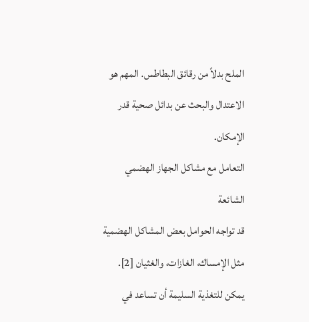الملح بدلاً من رقائق البطاطس. المهم هو الاعتدال والبحث عن بدائل صحية قدر الإمكان.
التعامل مع مشاكل الجهاز الهضمي الشائعة
قد تواجه الحوامل بعض المشاكل الهضمية مثل الإمساك، الغازات، والغثيان [2]. يمكن للتغذية السليمة أن تساعد في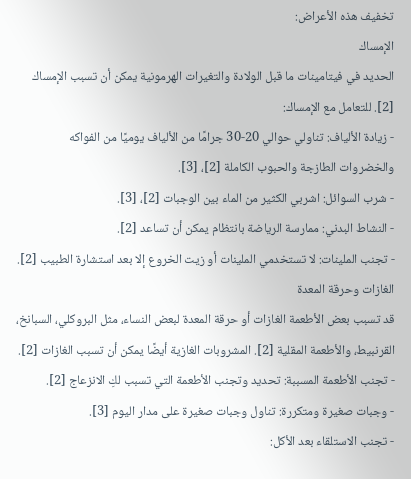تخفيف هذه الأعراض:
الإمساك
الحديد في فيتامينات ما قبل الولادة والتغيرات الهرمونية يمكن أن تسبب الإمساك [2]. للتعامل مع الإمساك:
- زيادة الألياف: تناولي حوالي 20-30 جرامًا من الألياف يوميًا من الفواكه والخضروات الطازجة والحبوب الكاملة [2]، [3].
- شرب السوائل: اشربي الكثير من الماء بين الوجبات [2]، [3].
- النشاط البدني: ممارسة الرياضة بانتظام يمكن أن تساعد [2].
- تجنب الملينات: لا تستخدمي الملينات أو زيت الخروع إلا بعد استشارة الطبيب [2].
الغازات وحرقة المعدة
قد تسبب بعض الأطعمة الغازات أو حرقة المعدة لبعض النساء، مثل البروكلي، السبانخ، القرنبيط، والأطعمة المقلية [2]. المشروبات الغازية أيضًا يمكن أن تسبب الغازات [2].
- تجنب الأطعمة المسببة: تحديد وتجنب الأطعمة التي تسبب لكِ الانزعاج [2].
- وجبات صغيرة ومتكررة: تناول وجبات صغيرة على مدار اليوم [3].
- تجنب الاستلقاء بعد الأكل: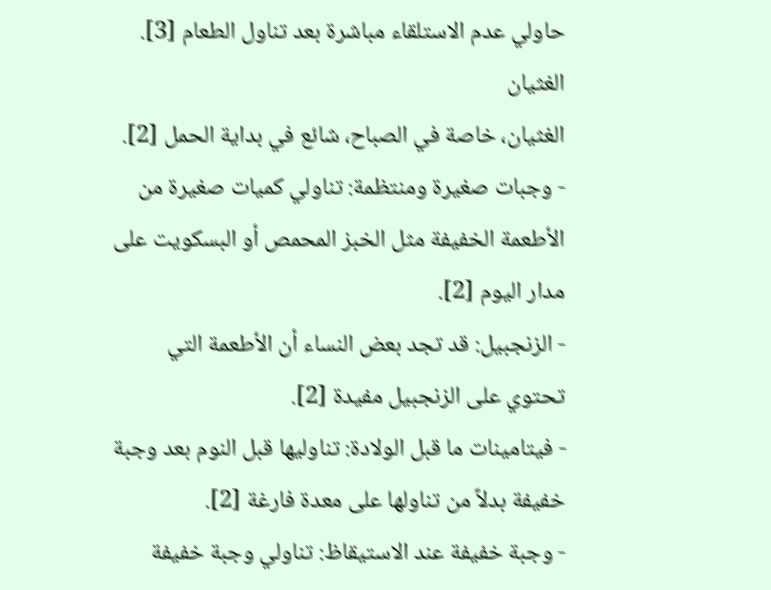حاولي عدم الاستلقاء مباشرة بعد تناول الطعام [3].
الغثيان
الغثيان، خاصة في الصباح، شائع في بداية الحمل [2].
- وجبات صغيرة ومنتظمة: تناولي كميات صغيرة من الأطعمة الخفيفة مثل الخبز المحمص أو البسكويت على مدار اليوم [2].
- الزنجبيل: قد تجد بعض النساء أن الأطعمة التي تحتوي على الزنجبيل مفيدة [2].
- فيتامينات ما قبل الولادة: تناوليها قبل النوم بعد وجبة خفيفة بدلاً من تناولها على معدة فارغة [2].
- وجبة خفيفة عند الاستيقاظ: تناولي وجبة خفيفة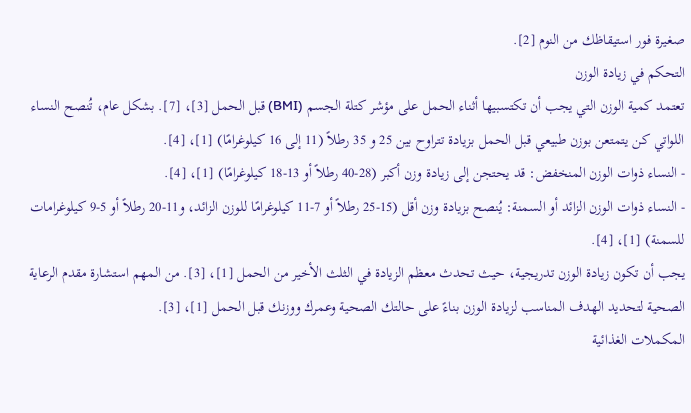صغيرة فور استيقاظك من النوم [2].
التحكم في زيادة الوزن
تعتمد كمية الوزن التي يجب أن تكتسبيها أثناء الحمل على مؤشر كتلة الجسم (BMI) قبل الحمل [3]، [7]. بشكل عام، تُنصح النساء اللواتي كن يتمتعن بوزن طبيعي قبل الحمل بزيادة تتراوح بين 25 و 35 رطلاً (11 إلى 16 كيلوغرامًا) [1]، [4].
- النساء ذوات الوزن المنخفض: قد يحتجن إلى زيادة وزن أكبر (28-40 رطلاً أو 13-18 كيلوغرامًا) [1]، [4].
- النساء ذوات الوزن الزائد أو السمنة: يُنصح بزيادة وزن أقل (15-25 رطلاً أو 7-11 كيلوغرامًا للوزن الزائد، و11-20 رطلاً أو 5-9 كيلوغرامات للسمنة) [1]، [4].
يجب أن تكون زيادة الوزن تدريجية، حيث تحدث معظم الزيادة في الثلث الأخير من الحمل [1]، [3]. من المهم استشارة مقدم الرعاية الصحية لتحديد الهدف المناسب لزيادة الوزن بناءً على حالتك الصحية وعمرك ووزنك قبل الحمل [1]، [3].
المكملات الغذائية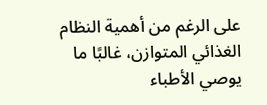على الرغم من أهمية النظام الغذائي المتوازن، غالبًا ما يوصي الأطباء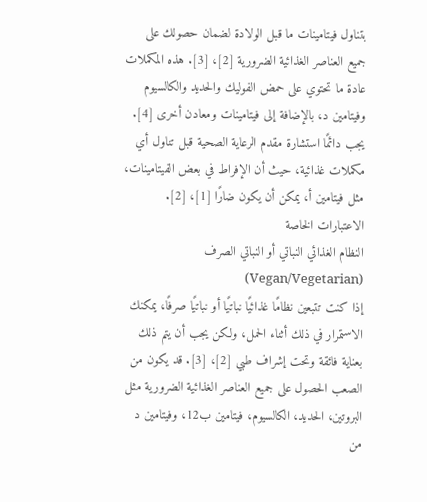بتناول فيتامينات ما قبل الولادة لضمان حصولك على جميع العناصر الغذائية الضرورية [2]، [3]. هذه المكملات عادة ما تحتوي على حمض الفوليك والحديد والكالسيوم وفيتامين د، بالإضافة إلى فيتامينات ومعادن أخرى [4]. يجب دائمًا استشارة مقدم الرعاية الصحية قبل تناول أي مكملات غذائية، حيث أن الإفراط في بعض الفيتامينات، مثل فيتامين أ، يمكن أن يكون ضارًا [1]، [2].
الاعتبارات الخاصة
النظام الغذائي النباتي أو النباتي الصرف (Vegan/Vegetarian)
إذا كنت تتبعين نظامًا غذائيًا نباتيًا أو نباتيًا صرفًا، يمكنك الاستمرار في ذلك أثناء الحمل، ولكن يجب أن يتم ذلك بعناية فائقة وتحت إشراف طبي [2]، [3]. قد يكون من الصعب الحصول على جميع العناصر الغذائية الضرورية مثل البروتين، الحديد، الكالسيوم، فيتامين ب12، وفيتامين د من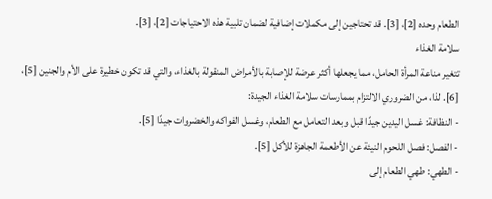الطعام وحده [2]، [3]. قد تحتاجين إلى مكملات إضافية لضمان تلبية هذه الاحتياجات [2]، [3].
سلامة الغذاء
تتغير مناعة المرأة الحامل، مما يجعلها أكثر عرضة للإصابة بالأمراض المنقولة بالغذاء، والتي قد تكون خطيرة على الأم والجنين [5]، [6]. لذا، من الضروري الالتزام بممارسات سلامة الغذاء الجيدة:
- النظافة: غسل اليدين جيدًا قبل وبعد التعامل مع الطعام، وغسل الفواكه والخضروات جيدًا [5].
- الفصل: فصل اللحوم النيئة عن الأطعمة الجاهزة للأكل [5].
- الطهي: طهي الطعام إلى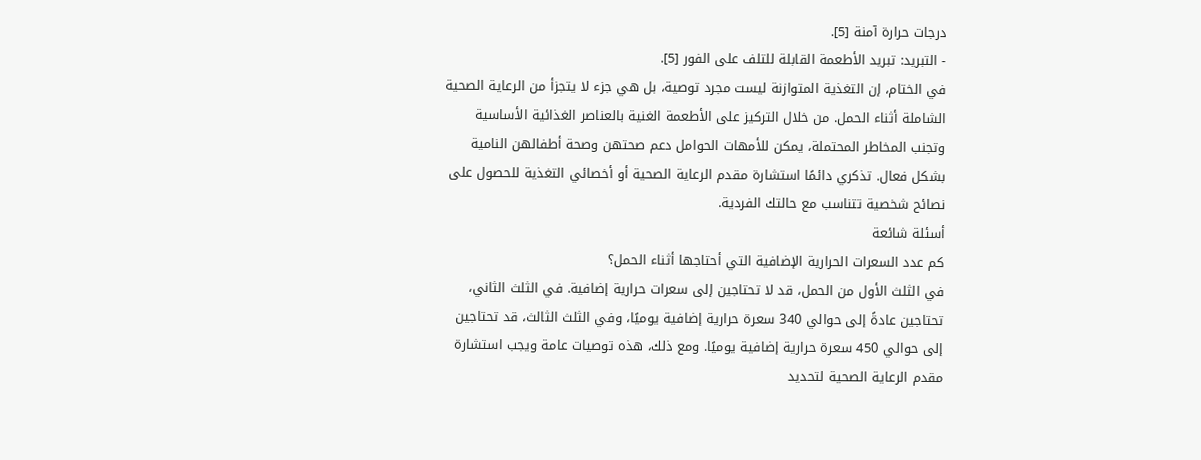درجات حرارة آمنة [5].
- التبريد: تبريد الأطعمة القابلة للتلف على الفور [5].
في الختام، إن التغذية المتوازنة ليست مجرد توصية، بل هي جزء لا يتجزأ من الرعاية الصحية الشاملة أثناء الحمل. من خلال التركيز على الأطعمة الغنية بالعناصر الغذائية الأساسية وتجنب المخاطر المحتملة، يمكن للأمهات الحوامل دعم صحتهن وصحة أطفالهن النامية بشكل فعال. تذكري دائمًا استشارة مقدم الرعاية الصحية أو أخصائي التغذية للحصول على نصائح شخصية تتناسب مع حالتك الفردية.
أسئلة شائعة
كم عدد السعرات الحرارية الإضافية التي أحتاجها أثناء الحمل؟
في الثلث الأول من الحمل، قد لا تحتاجين إلى سعرات حرارية إضافية. في الثلث الثاني، تحتاجين عادةً إلى حوالي 340 سعرة حرارية إضافية يوميًا، وفي الثلث الثالث، قد تحتاجين إلى حوالي 450 سعرة حرارية إضافية يوميًا. ومع ذلك، هذه توصيات عامة ويجب استشارة مقدم الرعاية الصحية لتحديد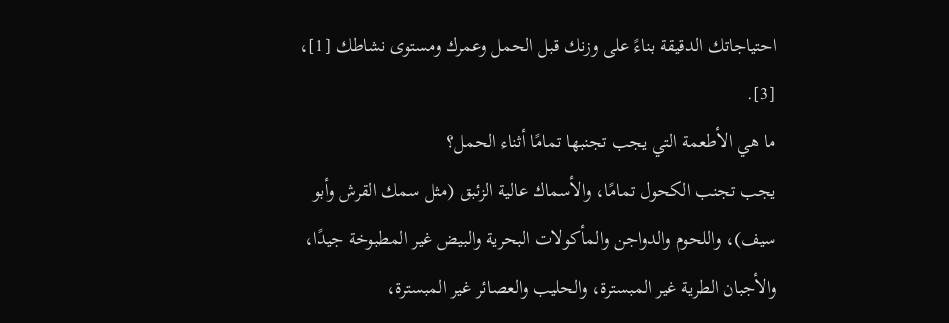احتياجاتك الدقيقة بناءً على وزنك قبل الحمل وعمرك ومستوى نشاطك [1]، [3].
ما هي الأطعمة التي يجب تجنبها تمامًا أثناء الحمل؟
يجب تجنب الكحول تمامًا، والأسماك عالية الزئبق (مثل سمك القرش وأبو سيف)، واللحوم والدواجن والمأكولات البحرية والبيض غير المطبوخة جيدًا، والأجبان الطرية غير المبسترة، والحليب والعصائر غير المبسترة،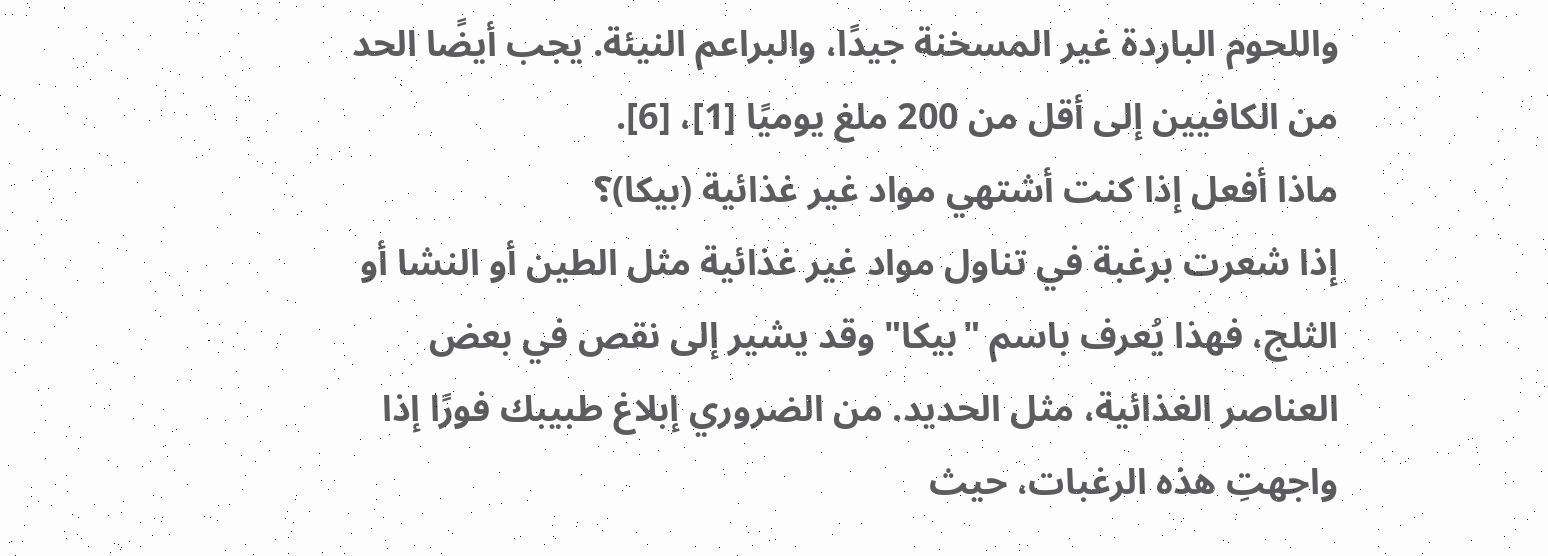واللحوم الباردة غير المسخنة جيدًا، والبراعم النيئة. يجب أيضًا الحد من الكافيين إلى أقل من 200 ملغ يوميًا [1]، [6].
ماذا أفعل إذا كنت أشتهي مواد غير غذائية (بيكا)؟
إذا شعرت برغبة في تناول مواد غير غذائية مثل الطين أو النشا أو الثلج، فهذا يُعرف باسم "بيكا" وقد يشير إلى نقص في بعض العناصر الغذائية، مثل الحديد. من الضروري إبلاغ طبيبك فورًا إذا واجهتِ هذه الرغبات، حيث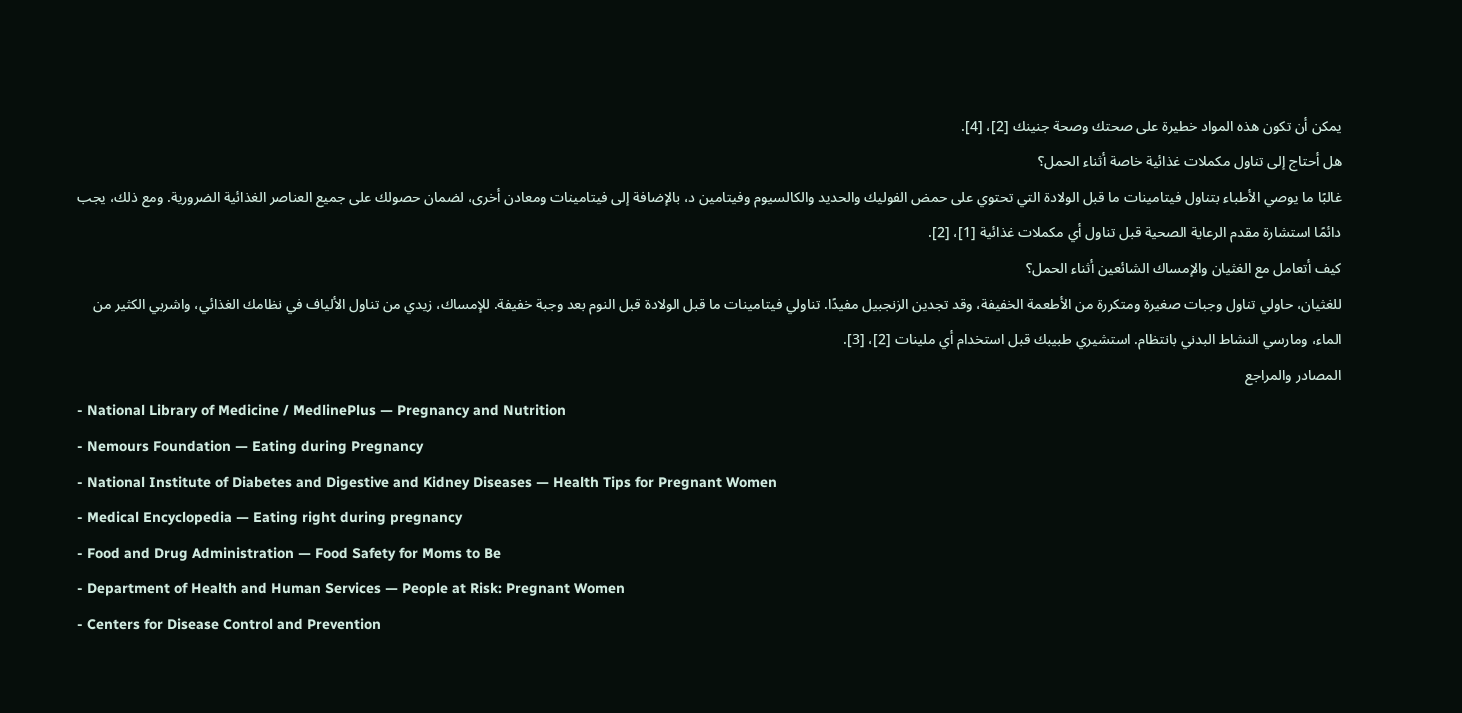يمكن أن تكون هذه المواد خطيرة على صحتك وصحة جنينك [2]، [4].
هل أحتاج إلى تناول مكملات غذائية خاصة أثناء الحمل؟
غالبًا ما يوصي الأطباء بتناول فيتامينات ما قبل الولادة التي تحتوي على حمض الفوليك والحديد والكالسيوم وفيتامين د، بالإضافة إلى فيتامينات ومعادن أخرى، لضمان حصولك على جميع العناصر الغذائية الضرورية. ومع ذلك، يجب دائمًا استشارة مقدم الرعاية الصحية قبل تناول أي مكملات غذائية [1]، [2].
كيف أتعامل مع الغثيان والإمساك الشائعين أثناء الحمل؟
للغثيان، حاولي تناول وجبات صغيرة ومتكررة من الأطعمة الخفيفة، وقد تجدين الزنجبيل مفيدًا. تناولي فيتامينات ما قبل الولادة قبل النوم بعد وجبة خفيفة. للإمساك، زيدي من تناول الألياف في نظامك الغذائي، واشربي الكثير من الماء، ومارسي النشاط البدني بانتظام. استشيري طبيبك قبل استخدام أي ملينات [2]، [3].
المصادر والمراجع
- National Library of Medicine / MedlinePlus — Pregnancy and Nutrition
- Nemours Foundation — Eating during Pregnancy
- National Institute of Diabetes and Digestive and Kidney Diseases — Health Tips for Pregnant Women
- Medical Encyclopedia — Eating right during pregnancy
- Food and Drug Administration — Food Safety for Moms to Be
- Department of Health and Human Services — People at Risk: Pregnant Women
- Centers for Disease Control and Prevention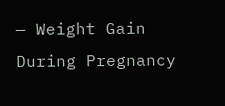— Weight Gain During Pregnancy